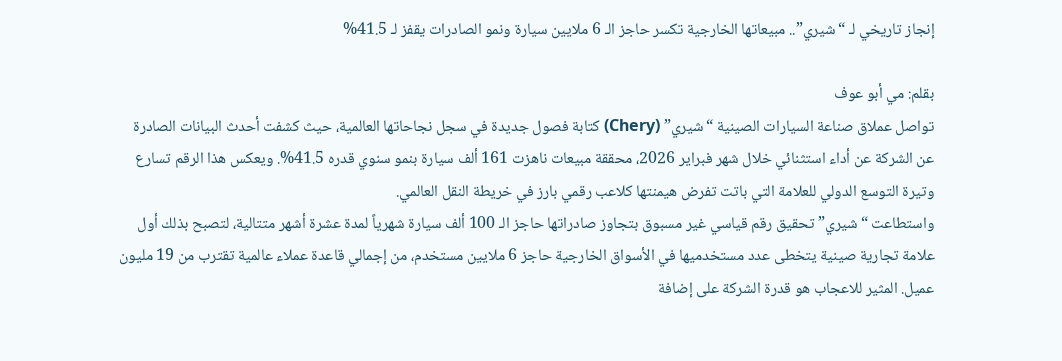إنجاز تاريخي لـ “شيري”.. مبيعاتها الخارجية تكسر حاجز الـ 6 ملايين سيارة ونمو الصادرات يقفز لـ 41.5%

بقلم: مي أبو عوف
تواصل عملاق صناعة السيارات الصينية “شيري” (Chery) كتابة فصول جديدة في سجل نجاحاتها العالمية، حيث كشفت أحدث البيانات الصادرة عن الشركة عن أداء استثنائي خلال شهر فبراير 2026، محققة مبيعات ناهزت 161 ألف سيارة بنمو سنوي قدره 41.5%. ويعكس هذا الرقم تسارع وتيرة التوسع الدولي للعلامة التي باتت تفرض هيمنتها كلاعب رقمي بارز في خريطة النقل العالمي.
واستطاعت “شيري” تحقيق رقم قياسي غير مسبوق بتجاوز صادراتها حاجز الـ 100 ألف سيارة شهرياً لمدة عشرة أشهر متتالية، لتصبح بذلك أول علامة تجارية صينية يتخطى عدد مستخدميها في الأسواق الخارجية حاجز 6 ملايين مستخدم، من إجمالي قاعدة عملاء عالمية تقترب من 19 مليون عميل. المثير للاعجاب هو قدرة الشركة على إضافة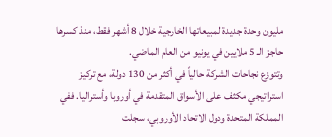مليون وحدة جديدة لمبيعاتها الخارجية خلال 8 أشهر فقط، منذ كسرها حاجز الـ 5 ملايين في يونيو من العام الماضي.
وتتوزع نجاحات الشركة حالياً في أكثر من 130 دولة، مع تركيز استراتيجي مكثف على الأسواق المتقدمة في أوروبا وأستراليا. ففي المملكة المتحدة ودول الاتحاد الأوروبي، سجلت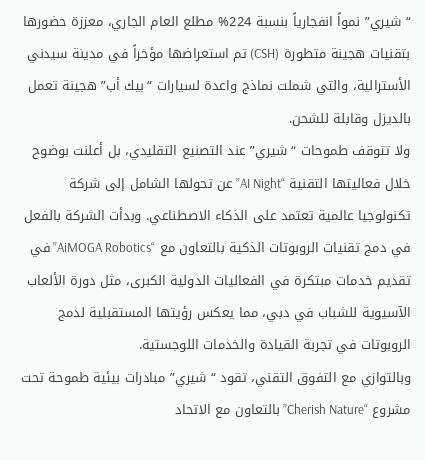“شيري” نمواً انفجارياً بنسبة 224% مطلع العام الجاري، معززة حضورها بتقنيات هجينة متطورة (CSH) تم استعراضها مؤخراً في مدينة سيدني الأسترالية، والتي شملت نماذج واعدة لسيارات “بيك أب” هجينة تعمل بالديزل وقابلة للشحن.
ولا تتوقف طموحات “شيري” عند التصنيع التقليدي، بل أعلنت بوضوح خلال فعاليتها التقنية “AI Night” عن تحولها الشامل إلى شركة تكنولوجيا عالمية تعتمد على الذكاء الاصطناعي. وبدأت الشركة بالفعل في دمج تقنيات الروبوتات الذكية بالتعاون مع “AiMOGA Robotics” في تقديم خدمات مبتكرة في الفعاليات الدولية الكبرى، مثل دورة الألعاب الآسيوية للشباب في دبي، مما يعكس رؤيتها المستقبلية لدمج الروبوتات في تجربة القيادة والخدمات اللوجستية.
وبالتوازي مع التفوق التقني، تقود “شيري” مبادرات بيئية طموحة تحت مشروع “Cherish Nature” بالتعاون مع الاتحاد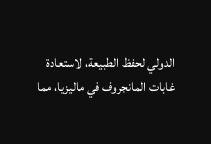الدولي لحفظ الطبيعة، لاستعادة غابات المانجروف في ماليزيا، مما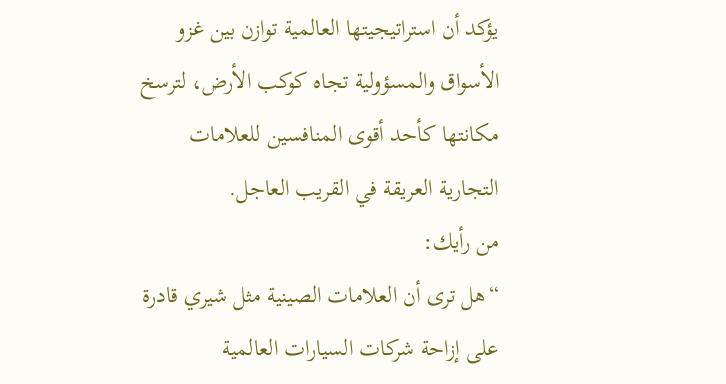يؤكد أن استراتيجيتها العالمية توازن بين غزو الأسواق والمسؤولية تجاه كوكب الأرض، لترسخ مكانتها كأحد أقوى المنافسين للعلامات التجارية العريقة في القريب العاجل.
من رأيك:
“هل ترى أن العلامات الصينية مثل شيري قادرة على إزاحة شركات السيارات العالمية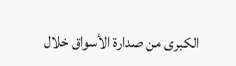الكبرى من صدارة الأسواق خلال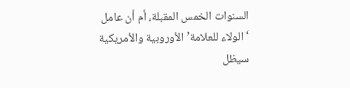السنوات الخمس المقبلة، أم أن عامل ‘الولاء للعلامة’ الأوروبية والأمريكية سيظل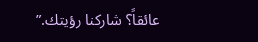عائقاً؟ شاركنا رؤيتك.”